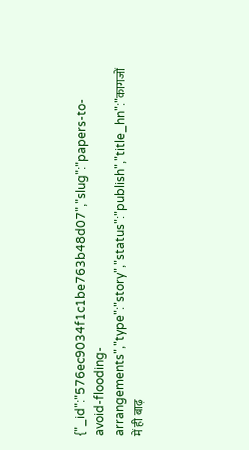{"_id":"576ec9034f1c1be763b48d07","slug":"papers-to-avoid-flooding-arrangements","type":"story","status":"publish","title_hn":"कागजों में ही बाढ़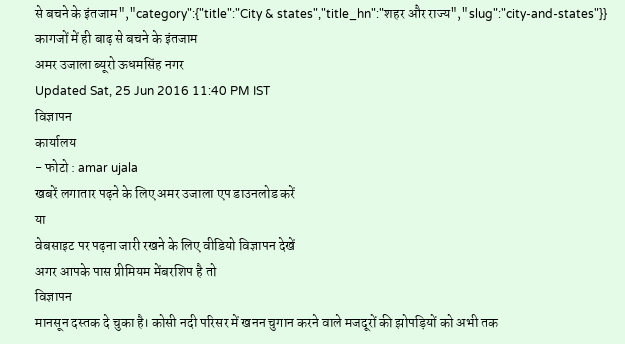से बचने के इंतजाम","category":{"title":"City & states","title_hn":"शहर और राज्य","slug":"city-and-states"}}
कागजों में ही बाढ़ से बचने के इंतजाम
अमर उजाला ब्यूरो ऊधमसिंह नगर
Updated Sat, 25 Jun 2016 11:40 PM IST
विज्ञापन
कार्यालय
- फोटो : amar ujala
खबरें लगातार पढ़ने के लिए अमर उजाला एप डाउनलोड करें
या
वेबसाइट पर पढ़ना जारी रखने के लिए वीडियो विज्ञापन देखें
अगर आपके पास प्रीमियम मेंबरशिप है तो
विज्ञापन
मानसून दस्तक दे चुका है। कोसी नदी परिसर में खनन चुगान करने वाले मजदूरों की झोपड़ियों को अभी तक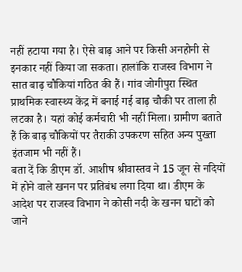नहीं हटाया गया है। ऐसे बाढ़ आने पर किसी अनहोनी से इनकार नहीं किया जा सकता। हालांकि राजस्व विभाग ने सात बाढ़ चौकियां गठित की हैं। गांव जोगीपुरा स्थित प्राथमिक स्वास्थ्य केंद्र में बनाई गई बाढ़ चौकी पर ताला ही लटका है। यहां कोई कर्मचारी भी नहीं मिला। ग्रामीण बताते हैं कि बाढ़ चौकियों पर तैराकी उपकरण सहित अन्य पुख्ता इंतजाम भी नहीं हैं।
बता दें कि डीएम डॉ. आशीष श्रीवास्तव ने 15 जून से नदियों में होने वाले खनन पर प्रतिबंध लगा दिया था। डीएम के आदेश पर राजस्व विभाग ने कोसी नदी के खनन घाटों को जाने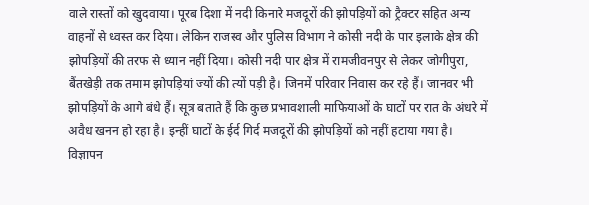वाले रास्तों को खुदवाया। पूरब दिशा में नदी किनारे मजदूरों की झोपड़ियों को ट्रैक्टर सहित अन्य वाहनों से ध्वस्त कर दिया। लेकिन राजस्व और पुलिस विभाग ने कोसी नदी के पार इलाके क्षेत्र की झोपड़ियों की तरफ से ध्यान नहीं दिया। कोसी नदी पार क्षेत्र में रामजीवनपुर से लेकर जोगीपुरा, बैंतखेड़ी तक तमाम झोपड़ियां ज्यों की त्यों पड़ी है। जिनमें परिवार निवास कर रहे हैं। जानवर भी झोपड़ियों के आगे बंधे हैं। सूत्र बताते हैं कि कुछ प्रभावशाली माफियाओं के घाटों पर रात के अंधरे में अवैध खनन हो रहा है। इन्हीं घाटों के ईर्द गिर्द मजदूरों की झोपड़ियों को नहीं हटाया गया है।
विज्ञापन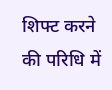शिफ्ट करने की परिधि में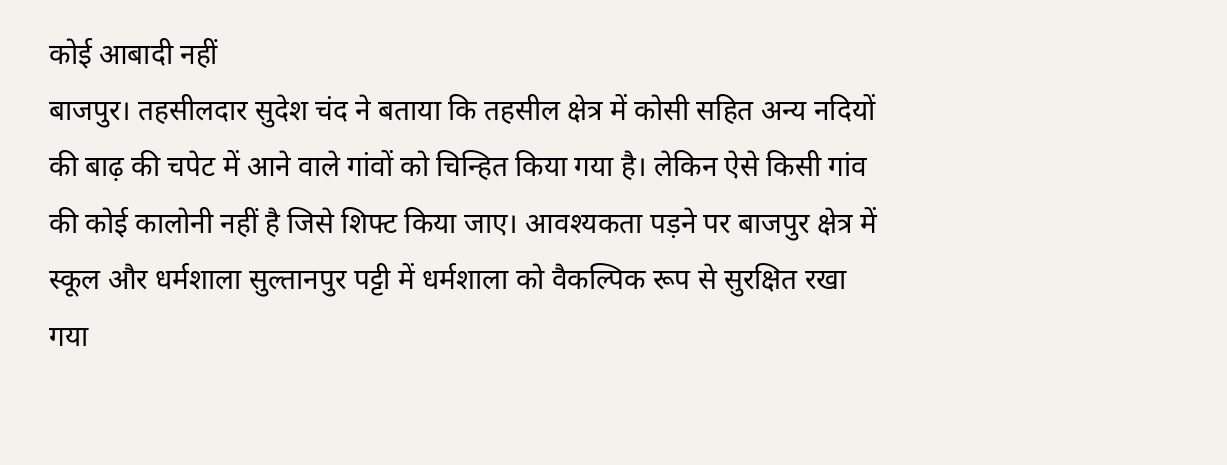कोई आबादी नहीं
बाजपुर। तहसीलदार सुदेश चंद ने बताया कि तहसील क्षेत्र में कोसी सहित अन्य नदियों की बाढ़ की चपेट में आने वाले गांवों को चिन्हित किया गया है। लेकिन ऐसे किसी गांव की कोई कालोनी नहीं है जिसे शिफ्ट किया जाए। आवश्यकता पड़ने पर बाजपुर क्षेत्र में स्कूल और धर्मशाला सुल्तानपुर पट्टी में धर्मशाला को वैकल्पिक रूप से सुरक्षित रखा गया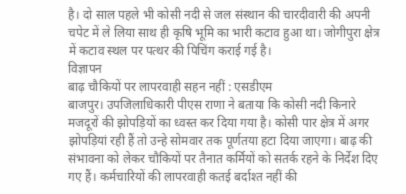है। दो साल पहले भी कोसी नदी से जल संस्थान की चारदीवारी की अपनी चपेट में ले लिया साथ ही कृषि भूमि का भारी कटाव हुआ था। जोगीपुरा क्षेत्र में कटाव स्थल पर पत्थर की पिचिंग कराई गई है।
विज्ञापन
बाढ़ चौकियों पर लापरवाही सहन नहीं : एसडीएम
बाजपुर। उपजिलाधिकारी पीएस राणा ने बताया कि कोसी नदी किनारे मजदूरों की झोपड़ियों का ध्वस्त कर दिया गया है। कोसी पार क्षेत्र में अगर झोपड़ियां रही हैं तो उन्हे सोमवार तक पूर्णतया हटा दिया जाएगा। बाढ़ की संभावना को लेकर चौकियों पर तैनात कर्मियों को सतर्क रहने के निर्देश दिए गए हैं। कर्मचारियों की लापरवाही कतई बर्दाश्त नहीं की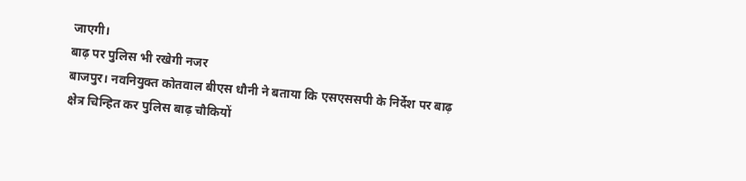जाएगी।
बाढ़ पर पुलिस भी रखेगी नजर
बाजपुर। नवनियुक्त कोतवाल बीएस धौनी ने बताया कि एसएससपी के निर्देश पर बाढ़ क्षेत्र चिन्हित कर पुलिस बाढ़ चौकियों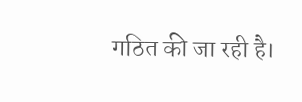गठित की जा रही है।